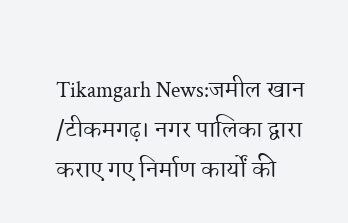Tikamgarh News:जमील खान /टीकमगढ़। नगर पालिका द्वारा कराए गए निर्माण कार्यों की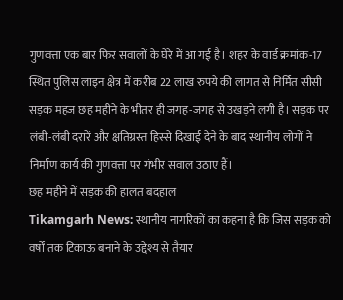गुणवत्ता एक बार फिर सवालों के घेरे में आ गई है। शहर के वार्ड क्रमांक-17 स्थित पुलिस लाइन क्षेत्र में करीब 22 लाख रुपये की लागत से निर्मित सीसी सड़क महज छह महीने के भीतर ही जगह-जगह से उखड़ने लगी है। सड़क पर लंबी-लंबी दरारें और क्षतिग्रस्त हिस्से दिखाई देने के बाद स्थानीय लोगों ने निर्माण कार्य की गुणवत्ता पर गंभीर सवाल उठाए हैं।
छह महीने में सड़क की हालत बदहाल
Tikamgarh News: स्थानीय नागरिकों का कहना है कि जिस सड़क को वर्षों तक टिकाऊ बनाने के उद्देश्य से तैयार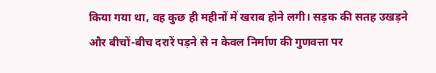किया गया था, वह कुछ ही महीनों में खराब होने लगी। सड़क की सतह उखड़ने और बीचों-बीच दरारें पड़ने से न केवल निर्माण की गुणवत्ता पर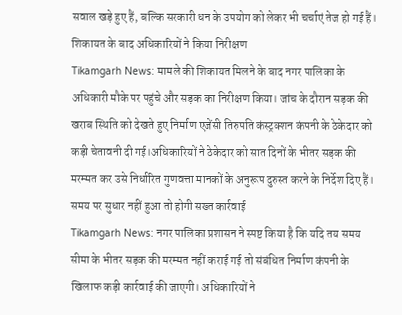सवाल खड़े हुए हैं, बल्कि सरकारी धन के उपयोग को लेकर भी चर्चाएं तेज हो गई हैं।
शिकायत के बाद अधिकारियों ने किया निरीक्षण
Tikamgarh News: मामले की शिकायत मिलने के बाद नगर पालिका के अधिकारी मौके पर पहुंचे और सड़क का निरीक्षण किया। जांच के दौरान सड़क की खराब स्थिति को देखते हुए निर्माण एजेंसी तिरुपति कंस्ट्रक्शन कंपनी के ठेकेदार को कड़ी चेतावनी दी गई।अधिकारियों ने ठेकेदार को सात दिनों के भीतर सड़क की मरम्मत कर उसे निर्धारित गुणवत्ता मानकों के अनुरूप दुरुस्त करने के निर्देश दिए हैं।
समय पर सुधार नहीं हुआ तो होगी सख्त कार्रवाई
Tikamgarh News: नगर पालिका प्रशासन ने स्पष्ट किया है कि यदि तय समय सीमा के भीतर सड़क की मरम्मत नहीं कराई गई तो संबंधित निर्माण कंपनी के खिलाफ कड़ी कार्रवाई की जाएगी। अधिकारियों ने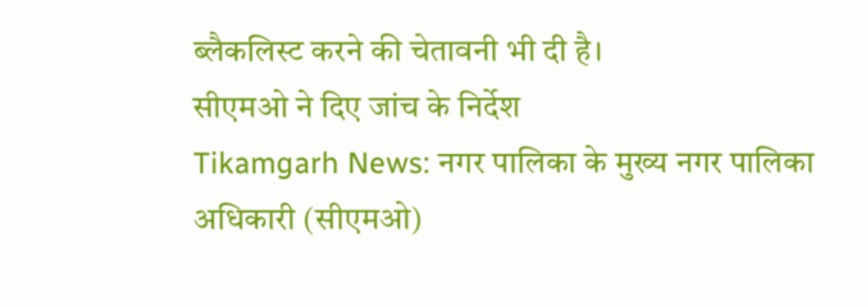ब्लैकलिस्ट करने की चेतावनी भी दी है।
सीएमओ ने दिए जांच के निर्देश
Tikamgarh News: नगर पालिका के मुख्य नगर पालिका अधिकारी (सीएमओ)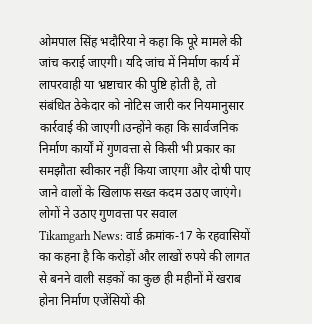ओमपाल सिंह भदौरिया ने कहा कि पूरे मामले की जांच कराई जाएगी। यदि जांच में निर्माण कार्य में लापरवाही या भ्रष्टाचार की पुष्टि होती है, तो संबंधित ठेकेदार को नोटिस जारी कर नियमानुसार कार्रवाई की जाएगी।उन्होंने कहा कि सार्वजनिक निर्माण कार्यों में गुणवत्ता से किसी भी प्रकार का समझौता स्वीकार नहीं किया जाएगा और दोषी पाए जाने वालों के खिलाफ सख्त कदम उठाए जाएंगे।
लोगों ने उठाए गुणवत्ता पर सवाल
Tikamgarh News: वार्ड क्रमांक-17 के रहवासियों का कहना है कि करोड़ों और लाखों रुपये की लागत से बनने वाली सड़कों का कुछ ही महीनों में खराब होना निर्माण एजेंसियों की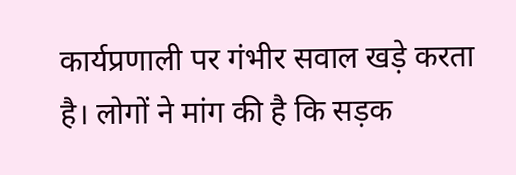कार्यप्रणाली पर गंभीर सवाल खड़े करता है। लोगों ने मांग की है कि सड़क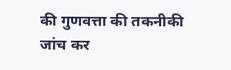की गुणवत्ता की तकनीकी जांच कर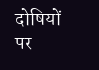दोषियों पर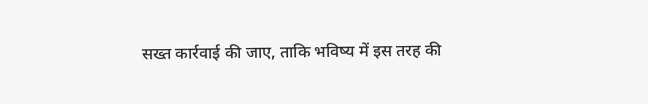सख्त कार्रवाई की जाए, ताकि भविष्य में इस तरह की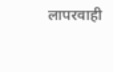लापरवाही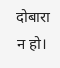दोबारा न हो।